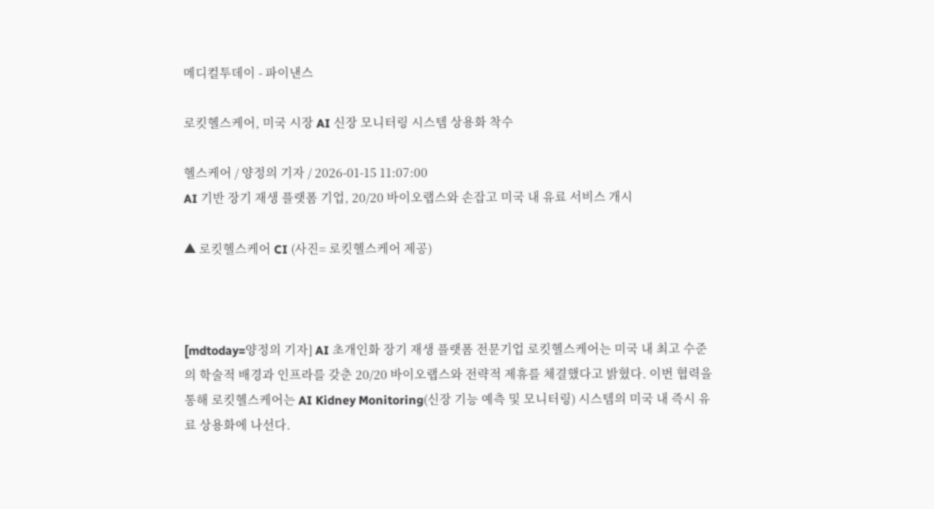메디컬투데이 - 파이낸스

로킷헬스케어, 미국 시장 AI 신장 모니터링 시스템 상용화 착수

헬스케어 / 양정의 기자 / 2026-01-15 11:07:00
AI 기반 장기 재생 플랫폼 기업, 20/20 바이오랩스와 손잡고 미국 내 유료 서비스 개시

▲ 로킷헬스케어 CI (사진= 로킷헬스케어 제공)



[mdtoday=양정의 기자] AI 초개인화 장기 재생 플랫폼 전문기업 로킷헬스케어는 미국 내 최고 수준의 학술적 배경과 인프라를 갖춘 20/20 바이오랩스와 전략적 제휴를 체결했다고 밝혔다. 이번 협력을 통해 로킷헬스케어는 AI Kidney Monitoring(신장 기능 예측 및 모니터링) 시스템의 미국 내 즉시 유료 상용화에 나선다.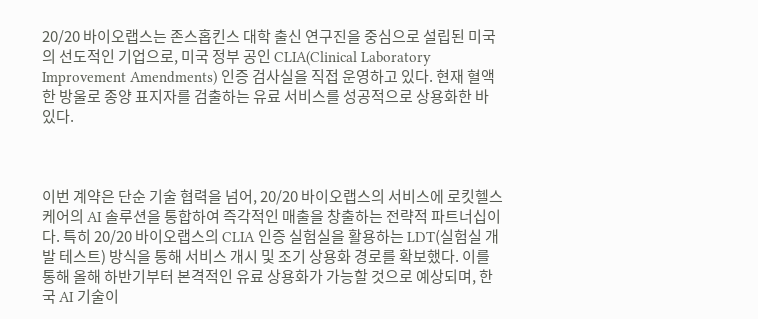20/20 바이오랩스는 존스홉킨스 대학 출신 연구진을 중심으로 설립된 미국의 선도적인 기업으로, 미국 정부 공인 CLIA(Clinical Laboratory Improvement Amendments) 인증 검사실을 직접 운영하고 있다. 현재 혈액 한 방울로 종양 표지자를 검출하는 유료 서비스를 성공적으로 상용화한 바 있다.



이번 계약은 단순 기술 협력을 넘어, 20/20 바이오랩스의 서비스에 로킷헬스케어의 AI 솔루션을 통합하여 즉각적인 매출을 창출하는 전략적 파트너십이다. 특히 20/20 바이오랩스의 CLIA 인증 실험실을 활용하는 LDT(실험실 개발 테스트) 방식을 통해 서비스 개시 및 조기 상용화 경로를 확보했다. 이를 통해 올해 하반기부터 본격적인 유료 상용화가 가능할 것으로 예상되며, 한국 AI 기술이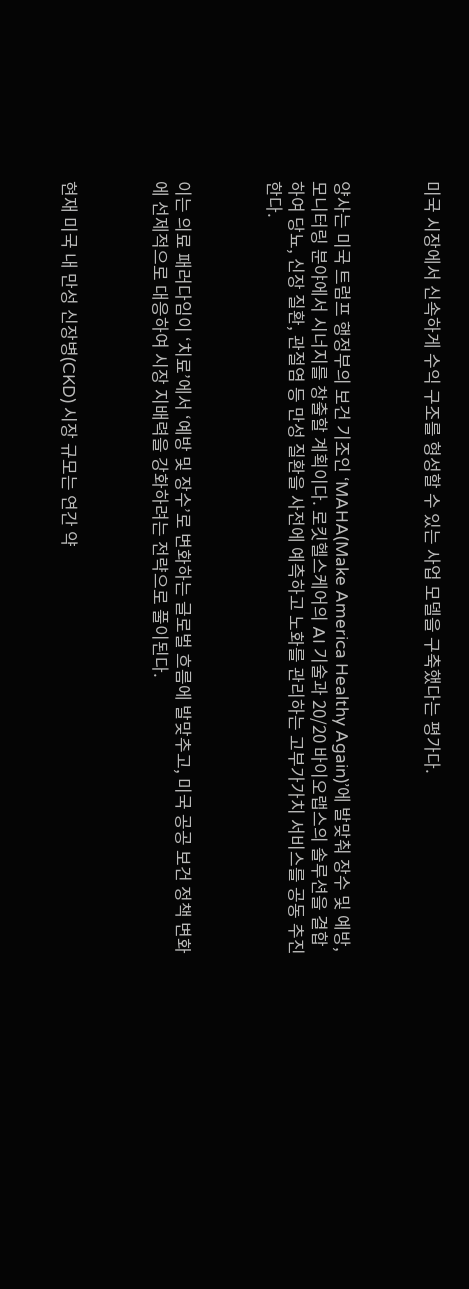미국 시장에서 신속하게 수익 구조를 형성할 수 있는 사업 모델을 구축했다는 평가다.



양사는 미국 트럼프 행정부의 보건 기조인 ‘MAHA(Make America Healthy Again)’에 발맞춰 장수 및 예방, 모니터링 분야에서 시너지를 창출할 계획이다. 로킷헬스케어의 AI 기술과 20/20 바이오랩스의 솔루션을 결합하여 당뇨, 신장 질환, 관절염 등 만성 질환을 사전에 예측하고 노화를 관리하는 고부가가치 서비스를 공동 추진한다.



이는 의료 패러다임이 ‘치료’에서 ‘예방 및 장수’로 변화하는 글로벌 흐름에 발맞추고, 미국 공공 보건 정책 변화에 선제적으로 대응하여 시장 지배력을 강화하려는 전략으로 풀이된다.



현재 미국 내 만성 신장병(CKD) 시장 규모는 연간 약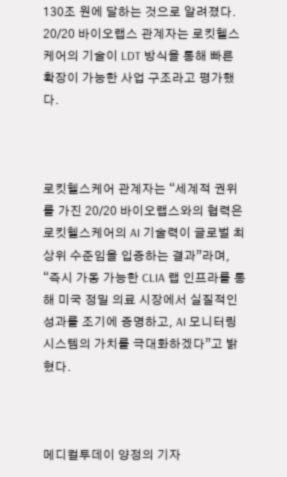130조 원에 달하는 것으로 알려졌다. 20/20 바이오랩스 관계자는 로킷헬스케어의 기술이 LDT 방식을 통해 빠른 확장이 가능한 사업 구조라고 평가했다.



로킷헬스케어 관계자는 “세계적 권위를 가진 20/20 바이오랩스와의 협력은 로킷헬스케어의 AI 기술력이 글로벌 최상위 수준임을 입증하는 결과”라며, “즉시 가동 가능한 CLIA 랩 인프라를 통해 미국 정밀 의료 시장에서 실질적인 성과를 조기에 증명하고, AI 모니터링 시스템의 가치를 극대화하겠다”고 밝혔다.



메디컬투데이 양정의 기자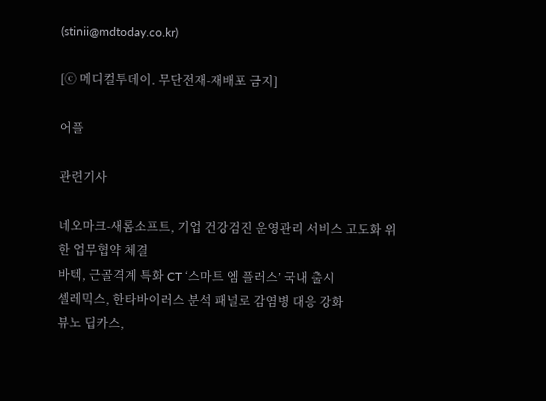(stinii@mdtoday.co.kr)

[ⓒ 메디컬투데이. 무단전재-재배포 금지]

어플

관련기사

네오마크-새롬소프트, 기업 건강검진 운영관리 서비스 고도화 위한 업무협약 체결
바텍, 근골격계 특화 CT ‘스마트 엠 플러스’ 국내 출시
셀레믹스, 한타바이러스 분석 패널로 감염병 대응 강화
뷰노 딥카스,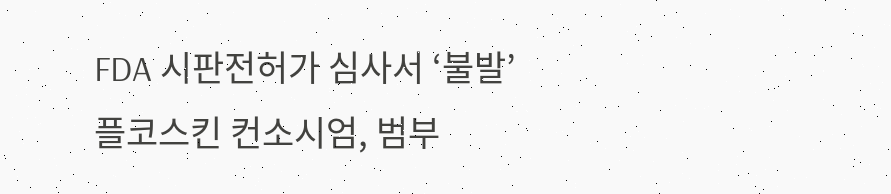FDA 시판전허가 심사서 ‘불발’
플코스킨 컨소시엄, 범부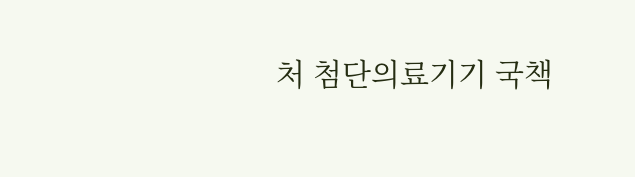처 첨단의료기기 국책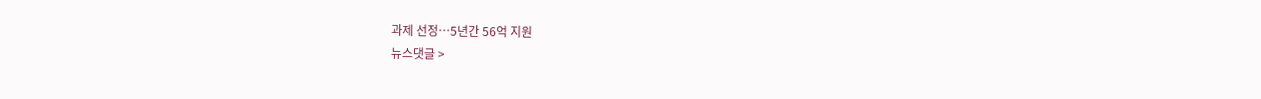과제 선정…5년간 56억 지원
뉴스댓글 >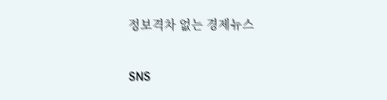정보격차 없는 경제뉴스

SNS